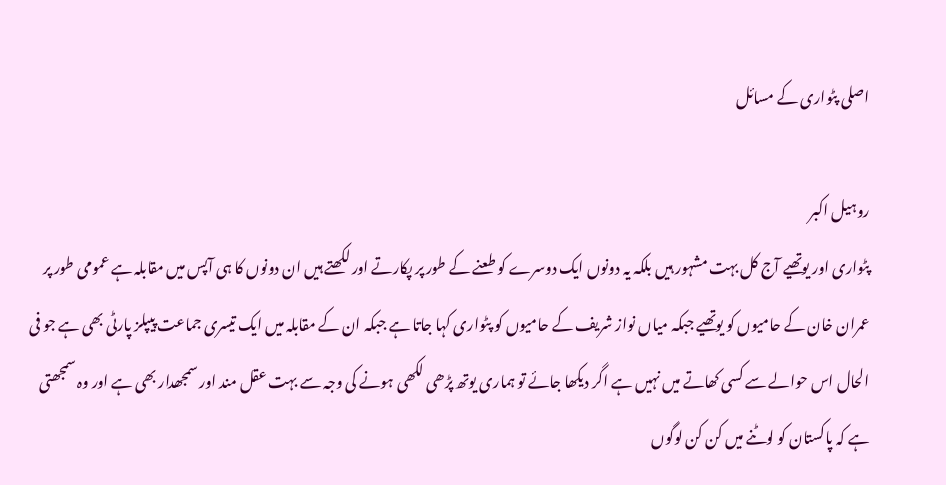اصلی پٹواری کے مسائل

روہیل اکبر
پٹواری اور یوتھیے آج کل بہت مشہور ہیں بلکہ یہ دونوں ایک دوسرے کو طعنے کے طور پر پکارتے اور لکھتے ہیں ان دونوں کا ہی آپس میں مقابلہ ہے عمومی طور پر عمران خان کے حامیوں کو یوتھیے جبکہ میاں نواز شریف کے حامیوں کو پٹواری کہا جاتا ہے جبکہ ان کے مقابلہ میں ایک تیسری جماعت پیپلز پارٹی بھی ہے جو فی الحال اس حوالے سے کسی کھاتے میں نہیں ہے اگر دیکھا جائے تو ہماری یوتھ پڑھی لکھی ہونے کی وجہ سے بہت عقل مند اور سمجھدار بھی ہے اور وہ سمجھتی ہے کہ پاکستان کو لوٹنے میں کن کن لوگوں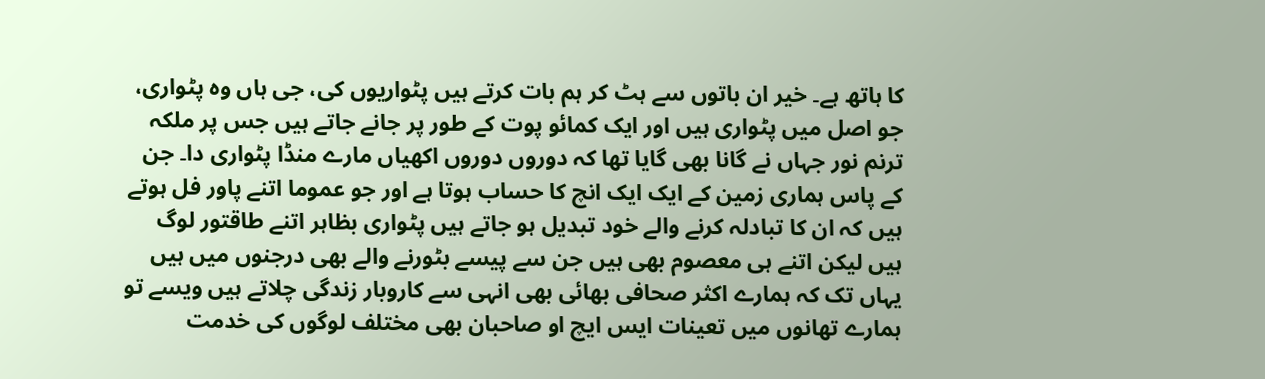کا ہاتھ ہے۔ خیر ان باتوں سے ہٹ کر ہم بات کرتے ہیں پٹواریوں کی، جی ہاں وہ پٹواری، جو اصل میں پٹواری ہیں اور ایک کمائو پوت کے طور پر جانے جاتے ہیں جس پر ملکہ ترنم نور جہاں نے گانا بھی گایا تھا کہ دوروں دوروں اکھیاں مارے منڈا پٹواری دا۔ جن کے پاس ہماری زمین کے ایک ایک انچ کا حساب ہوتا ہے اور جو عموما اتنے پاور فل ہوتے ہیں کہ ان کا تبادلہ کرنے والے خود تبدیل ہو جاتے ہیں پٹواری بظاہر اتنے طاقتور لوگ ہیں لیکن اتنے ہی معصوم بھی ہیں جن سے پیسے بٹورنے والے بھی درجنوں میں ہیں یہاں تک کہ ہمارے اکثر صحافی بھائی بھی انہی سے کاروبار زندگی چلاتے ہیں ویسے تو ہمارے تھانوں میں تعینات ایس ایچ او صاحبان بھی مختلف لوگوں کی خدمت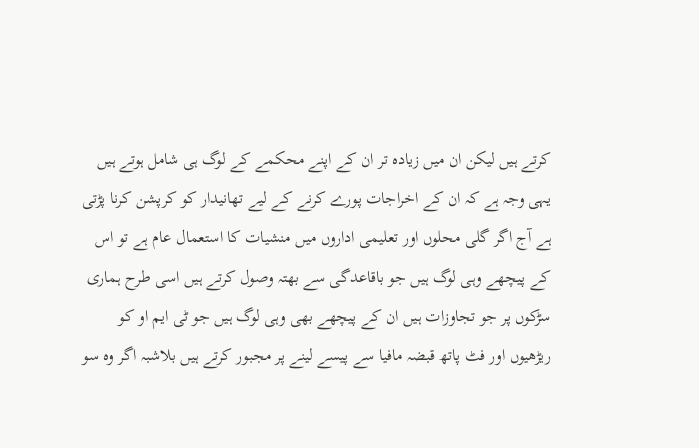کرتے ہیں لیکن ان میں زیادہ تر ان کے اپنے محکمے کے لوگ ہی شامل ہوتے ہیں یہی وجہ ہے کہ ان کے اخراجات پورے کرنے کے لیے تھانیدار کو کرپشن کرنا پڑتی ہے آج اگر گلی محلوں اور تعلیمی اداروں میں منشیات کا استعمال عام ہے تو اس کے پیچھے وہی لوگ ہیں جو باقاعدگی سے بھتہ وصول کرتے ہیں اسی طرح ہماری سڑکوں پر جو تجاوزات ہیں ان کے پیچھے بھی وہی لوگ ہیں جو ٹی ایم او کو ریڑھیوں اور فٹ پاتھ قبضہ مافیا سے پیسے لینے پر مجبور کرتے ہیں بلاشبہ اگر وہ سو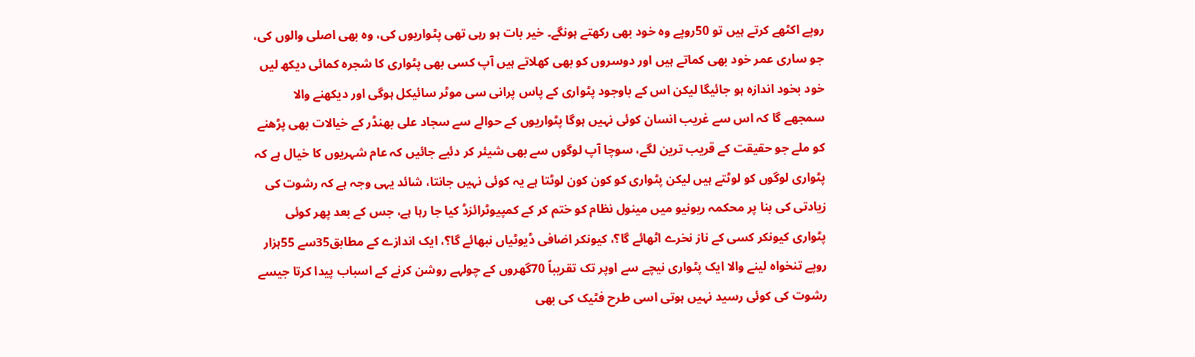روپے اکٹھے کرتے ہیں تو 50روپے وہ خود بھی رکھتے ہونگے۔ خیر بات ہو رہی تھی پٹواریوں کی، وہ بھی اصلی والوں کی، جو ساری عمر خود بھی کماتے ہیں اور دوسروں کو بھی کھلاتے ہیں آپ کسی بھی پٹواری کا شجرہ کمائی دیکھ لیں خود بخود اندازہ ہو جائیگا لیکن اس کے باوجود پٹواری کے پاس پرانی سی موٹر سائیکل ہوگی اور دیکھنے والا سمجھے گا کہ اس سے غریب انسان کوئی نہیں ہوگا پٹواریوں کے حوالے سے سجاد علی بھنڈر کے خیالات بھی پڑھنے کو ملے جو حقیقت کے قریب ترین لگے، سوچا آپ لوگوں سے بھی شیئر کر دئیے جائیں کہ عام شہریوں کا خیال ہے کہ پٹواری لوگوں کو لوٹتے ہیں لیکن پٹواری کو کون کون لوٹتا ہے یہ کوئی نہیں جانتا، شائد یہی وجہ ہے کہ رشوت کی زیادتی کی بنا پر محکمہ ریونیو میں مینول نظام کو ختم کر کے کمپیوٹرائزڈ کیا جا رہا ہے، جس کے بعد پھر کوئی پٹواری کیونکر کسی کے ناز نخرے اٹھائے گا؟، کیونکر اضافی ڈیوٹیاں نبھائے گا؟، ایک اندازے کے مطابق35سے 55ہزار روپے تنخواہ لینے والا ایک پٹواری نیچے سے اوپر تک تقریباً 70گھروں کے چولہے روشن کرنے کے اسباب پیدا کرتا جیسے رشوت کی کوئی رسید نہیں ہوتی اسی طرح فٹیک کی بھی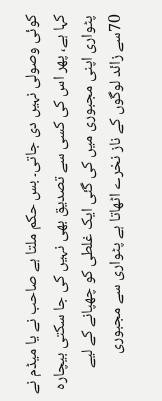کوئی وصولی نہیں دی جاتی۔ بس حکم ملتا ہے صاحب نے یا میڈم نے کہا ہے، پھر اس کی کسی سے تصدیق بھی نہیں کی جا سکتی بیچارہ پٹواری اپنی مجبوری میں کی گئی ایک غلطی کو چھپانے کے لیے 70سے زائد لوگوں کے ناز نخرے اٹھاتا ہے پٹواری سے مجبوری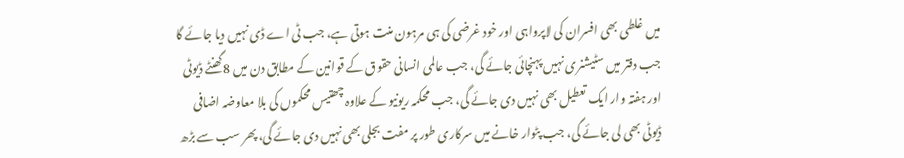میں غلطی بھی افسران کی لاپرواہی اور خود غرضی کی ہی مرہون منت ہوتی ہے، جب ٹی اے ڈی نہیں دیا جائے گا جب دفتر میں سٹیشنری نہیں پہنچائی جائے گی، جب عالمی انسانی حقوق کے قوانین کے مطابق دن میں 8گھنٹے ڈیوٹی اور ہفتہ وار ایک تعطیل بھی نہیں دی جائے گی، جب محکمہ ریونیو کے علاوہ چھتیس محکموں کی بلا معاوضہ اضافی ڈیوٹی بھی لی جائے گی، جب پٹوار خانے میں سرکاری طور پر مفت بجلی بھی نہیں دی جائے گی، پھر سب سے بڑھ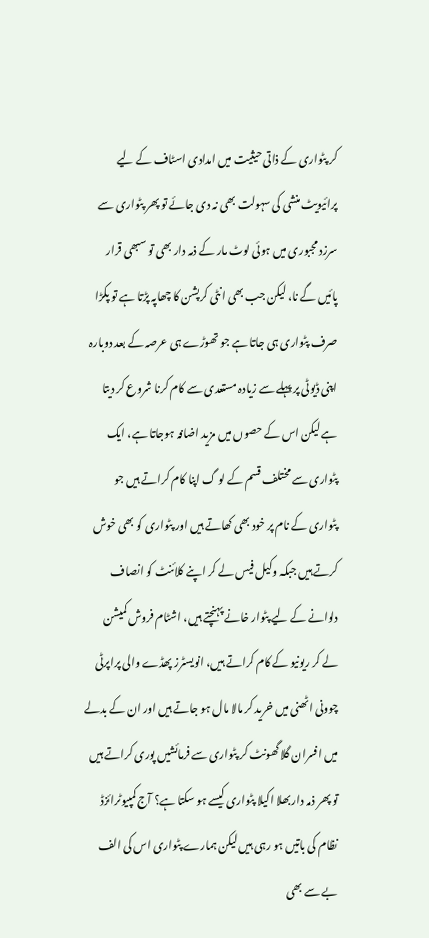کر پٹواری کے ذاتی حیثیت میں امدادی اسٹاف کے لیے پرائیویٹ منشی کی سہولت بھی نہ دی جائے تو پھر پٹواری سے سرزد مجبوری میں ہوئی لوٹ مار کے ذمہ دار بھی تو سبھی قرار پائیں گے نا، لیکن جب بھی انٹی کرپشن کا چھاپہ پڑتا ہے تو پکڑا صرف پٹواری ہی جاتا ہے جو تھوڑے ہی عرصہ کے بعد دوبارہ اپنی ڈیوٹی پر پہلے سے زیادہ مستعدی سے کام کرنا شروع کر دیتا ہے لیکن اس کے حصوں میں مزید اضافہ ہوجاتا ہے، ایک پٹواری سے مختلف قسم کے لو گ اپنا کام کراتے ہیں جو پٹواری کے نام پر خود بھی کھاتے ہیں اور پٹواری کو بھی خوش کرتے ہیں جبکہ وکیل فیس لے کر اپنے کلائنٹ کو انصاف دلوانے کے لیے پٹوار خانے پہنچتے ہیں، اشٹام فروش کمیشن لے کر ریونیو کے کام کراتے ہیں، انویسٹرز پھڈے والی پراپرٹی چوونی اٹھنی میں خرید کر مالا مال ہو جاتے ہیں اور ان کے بدلے میں افسران گلا گھونٹ کر پٹواری سے فرمائشیں پوری کراتے ہیں تو پھر ذمہ دار بھلا اکیلا پٹواری کیسے ہو سکتا ہے؟ آج کمپیوٹرائزڈ نظام کی باتیں ہو رہی ہیں لیکن ہمارے پٹواری اس کی الف بے سے بھی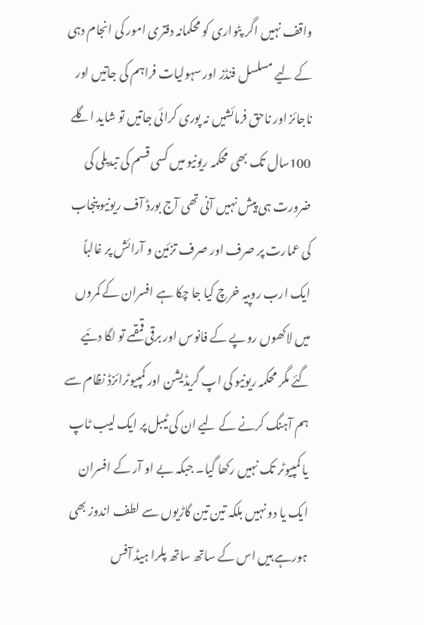واقف نہیں اگر پٹواری کو محکمانہ دفتری امور کی انجام دہی کے لیے مسلسل فنڈز اور سہولیات فراہم کی جاتیں اور ناجائز اور ناحق فرمائشیں نہ پوری کرائی جاتیں تو شاید اگلے 100سال تک بھی محکمہ ریونیو میں کسی قسم کی تبدیلی کی ضرورت ہی پیش نہیں آنی تھی آج بورڈ آف ریونیو پنجاب کی عمارت پر صرف اور صرف تزئین و آرائش پر غالباً ایک ارب روپیہ خرچ کیا جا چکا ہے افسران کے کمروں میں لاکھوں روپے کے فانوس اور برقی قمقمے تو لگا دئیے گئے مگر محکمہ ریونیو کی اپ گریڈیشن اور کمپیوٹرائزڈ نظام سے ہم آہنگ کرنے کے لیے ان کی ٹیبل پر ایک لیب ٹاپ یا کمپیوٹر تک نہیں رکھا گیا۔ جبکہ بے او آر کے افسران ایک یا دو نہیں بلکہ تین تین گاڑیوں سے لطف اندوز بھی ہورہے ہیں اس کے ساتھ ساتھ پلرا ہیڈ آفس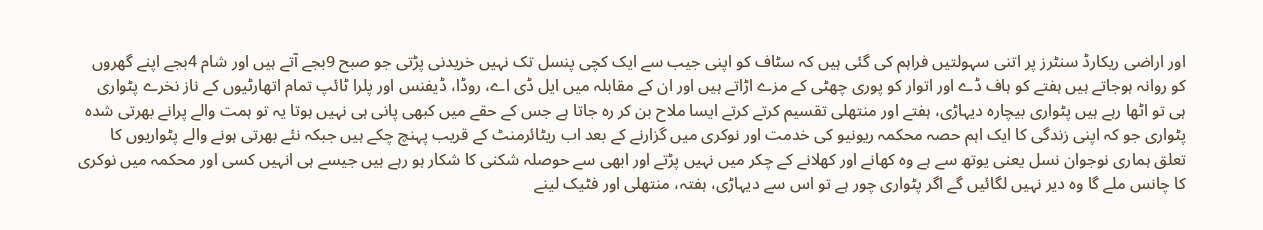اور اراضی ریکارڈ سنٹرز پر اتنی سہولتیں فراہم کی گئی ہیں کہ سٹاف کو اپنی جیب سے ایک کچی پنسل تک نہیں خریدنی پڑتی جو صبح 9بجے آتے ہیں اور شام 4بجے اپنے گھروں کو روانہ ہوجاتے ہیں ہفتے کو ہاف ڈے اور اتوار کو پوری چھٹی کے مزے اڑاتے ہیں اور ان کے مقابلہ میں ایل ڈی اے، روڈا، ڈیفنس اور پلرا ٹائپ تمام اتھارٹیوں کے ناز نخرے پٹواری ہی تو اٹھا رہے ہیں پٹواری بیچارہ دیہاڑی، ہفتے اور منتھلی تقسیم کرتے کرتے ایسا ملاح بن کر رہ جاتا ہے جس کے حقے میں کبھی پانی ہی نہیں ہوتا یہ تو ہمت والے پرانے بھرتی شدہ پٹواری جو کہ اپنی زندگی کا ایک اہم حصہ محکمہ ریونیو کی خدمت اور نوکری میں گزارنے کے بعد اب ریٹائرمنٹ کے قریب پہنچ چکے ہیں جبکہ نئے بھرتی ہونے والے پٹواریوں کا تعلق ہماری نوجوان نسل یعنی یوتھ سے ہے وہ کھانے اور کھلانے کے چکر میں نہیں پڑتے اور ابھی سے حوصلہ شکنی کا شکار ہو رہے ہیں جیسے ہی انہیں کسی اور محکمہ میں نوکری کا چانس ملے گا وہ دیر نہیں لگائیں گے اگر پٹواری چور ہے تو اس سے دیہاڑی، ہفتہ، منتھلی اور فٹیک لینے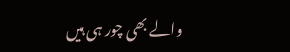والے بھی چور ہی ہیں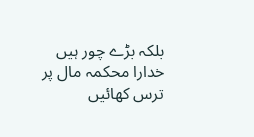بلکہ بڑے چور ہیں خدارا محکمہ مال پر ترس کھائیں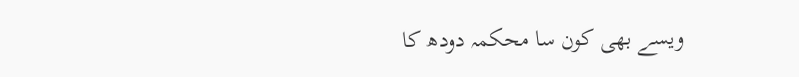ویسے بھی کون سا محکمہ دودھ کا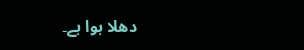دھلا ہوا ہے۔